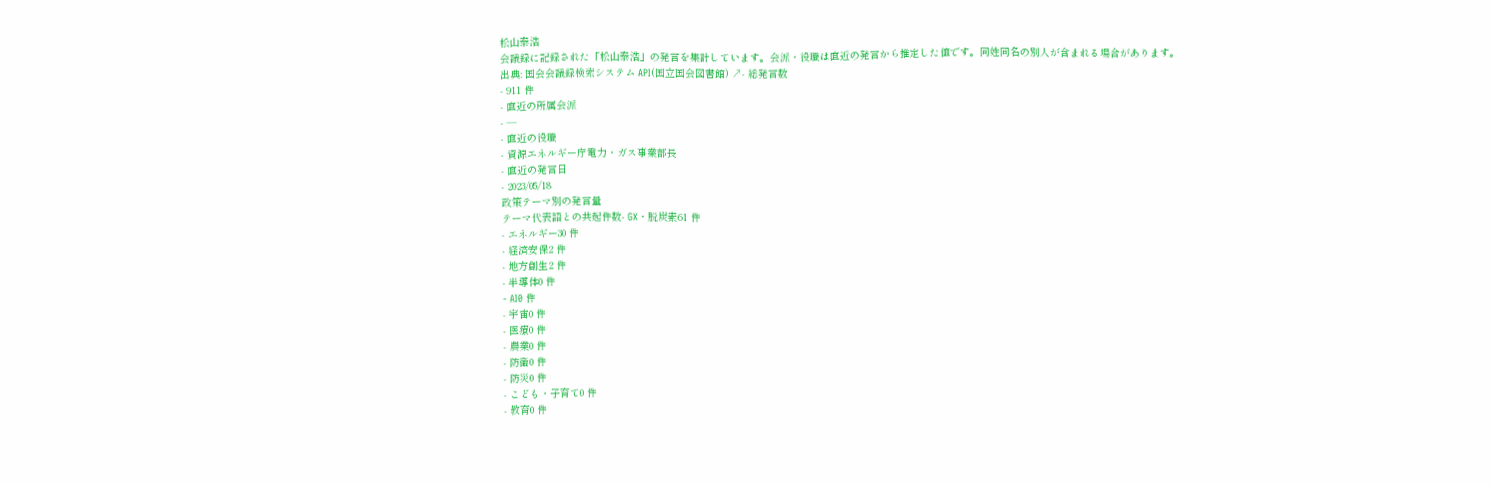松山泰浩
会議録に記録された「松山泰浩」の発言を集計しています。会派・役職は直近の発言から推定した値です。同姓同名の別人が含まれる場合があります。
出典: 国会会議録検索システム API(国立国会図書館) ↗- 総発言数
- 911 件
- 直近の所属会派
- —
- 直近の役職
- 資源エネルギー庁電力・ガス事業部長
- 直近の発言日
- 2023/05/18
政策テーマ別の発言量
テーマ代表語との共起件数- GX・脱炭素61 件
- エネルギー30 件
- 経済安保2 件
- 地方創生2 件
- 半導体0 件
- AI0 件
- 宇宙0 件
- 医療0 件
- 農業0 件
- 防衛0 件
- 防災0 件
- こども・子育て0 件
- 教育0 件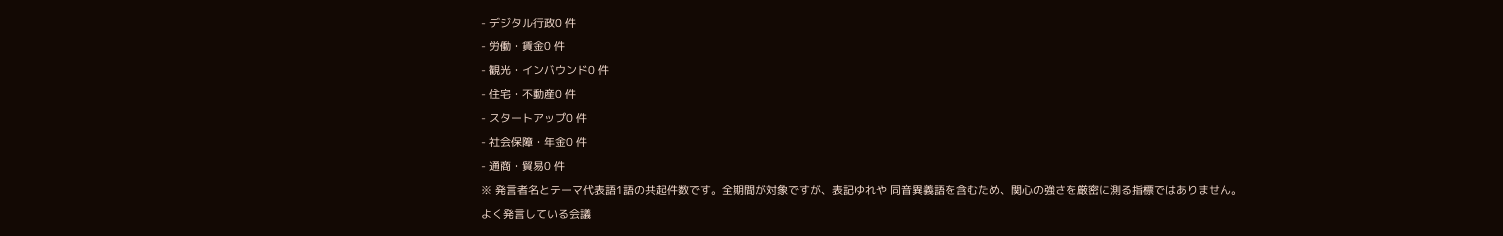- デジタル行政0 件
- 労働・賃金0 件
- 観光・インバウンド0 件
- 住宅・不動産0 件
- スタートアップ0 件
- 社会保障・年金0 件
- 通商・貿易0 件
※ 発言者名とテーマ代表語1語の共起件数です。全期間が対象ですが、表記ゆれや 同音異義語を含むため、関心の強さを厳密に測る指標ではありません。
よく発言している会議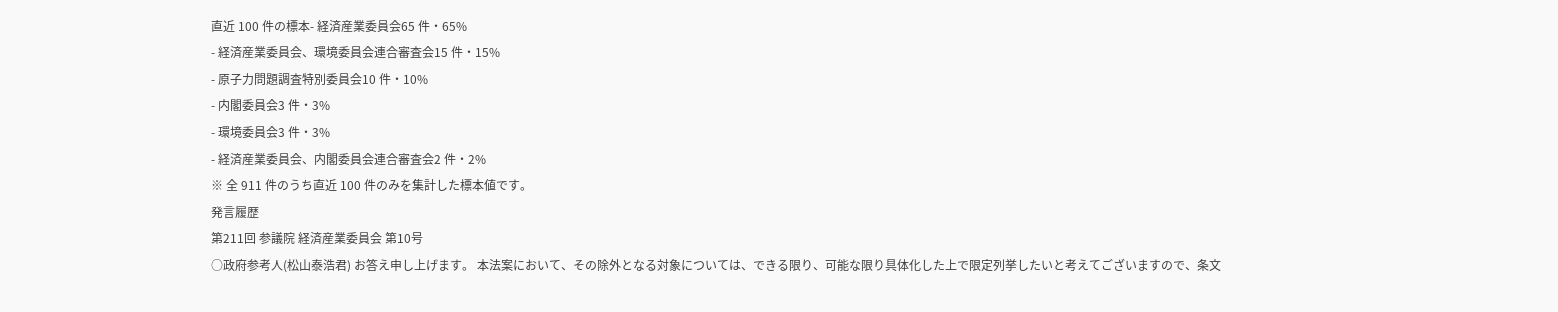直近 100 件の標本- 経済産業委員会65 件・65%
- 経済産業委員会、環境委員会連合審査会15 件・15%
- 原子力問題調査特別委員会10 件・10%
- 内閣委員会3 件・3%
- 環境委員会3 件・3%
- 経済産業委員会、内閣委員会連合審査会2 件・2%
※ 全 911 件のうち直近 100 件のみを集計した標本値です。
発言履歴
第211回 参議院 経済産業委員会 第10号
○政府参考人(松山泰浩君) お答え申し上げます。 本法案において、その除外となる対象については、できる限り、可能な限り具体化した上で限定列挙したいと考えてございますので、条文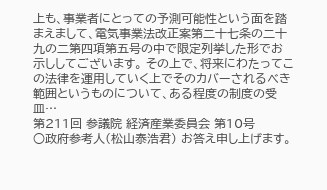上も、事業者にとっての予測可能性という面を踏まえまして、電気事業法改正案第二十七条の二十九の二第四項第五号の中で限定列挙した形でお示ししてございます。 その上で、将来にわたってこの法律を運用していく上でそのカバーされるべき範囲というものについて、ある程度の制度の受皿…
第211回 参議院 経済産業委員会 第10号
○政府参考人(松山泰浩君) お答え申し上げます。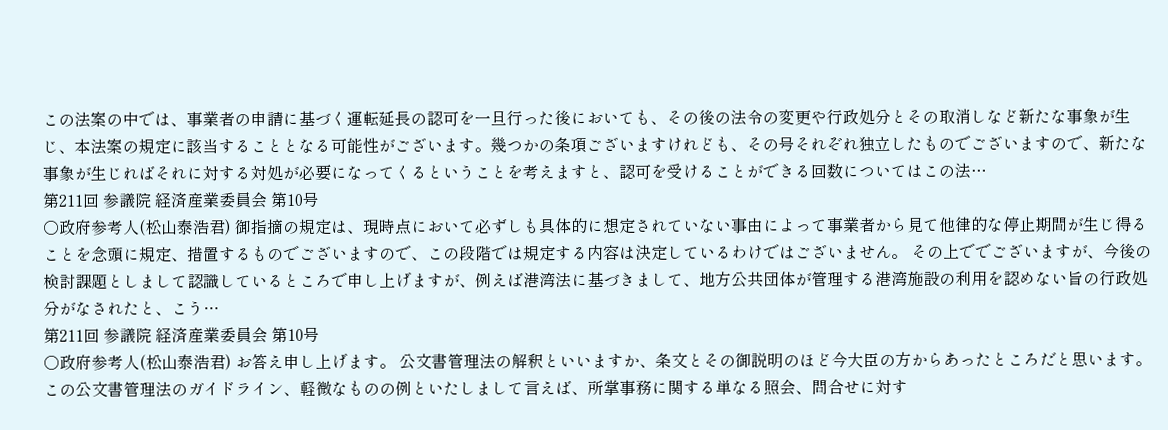この法案の中では、事業者の申請に基づく運転延長の認可を一旦行った後においても、その後の法令の変更や行政処分とその取消しなど新たな事象が生じ、本法案の規定に該当することとなる可能性がございます。幾つかの条項ございますけれども、その号それぞれ独立したものでございますので、新たな事象が生じればそれに対する対処が必要になってくるということを考えますと、認可を受けることができる回数についてはこの法…
第211回 参議院 経済産業委員会 第10号
○政府参考人(松山泰浩君) 御指摘の規定は、現時点において必ずしも具体的に想定されていない事由によって事業者から見て他律的な停止期間が生じ得ることを念頭に規定、措置するものでございますので、この段階では規定する内容は決定しているわけではございません。 その上ででございますが、今後の検討課題としまして認識しているところで申し上げますが、例えば港湾法に基づきまして、地方公共団体が管理する港湾施設の利用を認めない旨の行政処分がなされたと、こう…
第211回 参議院 経済産業委員会 第10号
○政府参考人(松山泰浩君) お答え申し上げます。 公文書管理法の解釈といいますか、条文とその御説明のほど今大臣の方からあったところだと思います。 この公文書管理法のガイドライン、軽微なものの例といたしまして言えば、所掌事務に関する単なる照会、問合せに対す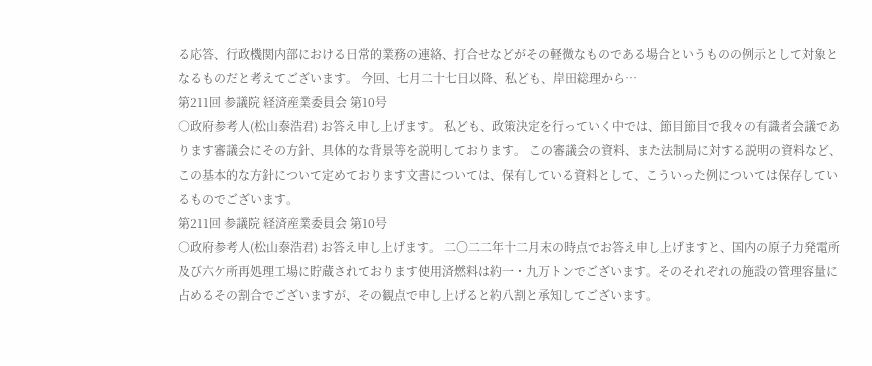る応答、行政機関内部における日常的業務の連絡、打合せなどがその軽微なものである場合というものの例示として対象となるものだと考えてございます。 今回、七月二十七日以降、私ども、岸田総理から…
第211回 参議院 経済産業委員会 第10号
○政府参考人(松山泰浩君) お答え申し上げます。 私ども、政策決定を行っていく中では、節目節目で我々の有識者会議であります審議会にその方針、具体的な背景等を説明しております。 この審議会の資料、また法制局に対する説明の資料など、この基本的な方針について定めております文書については、保有している資料として、こういった例については保存しているものでございます。
第211回 参議院 経済産業委員会 第10号
○政府参考人(松山泰浩君) お答え申し上げます。 二〇二二年十二月末の時点でお答え申し上げますと、国内の原子力発電所及び六ケ所再処理工場に貯蔵されております使用済燃料は約一・九万トンでございます。そのそれぞれの施設の管理容量に占めるその割合でございますが、その観点で申し上げると約八割と承知してございます。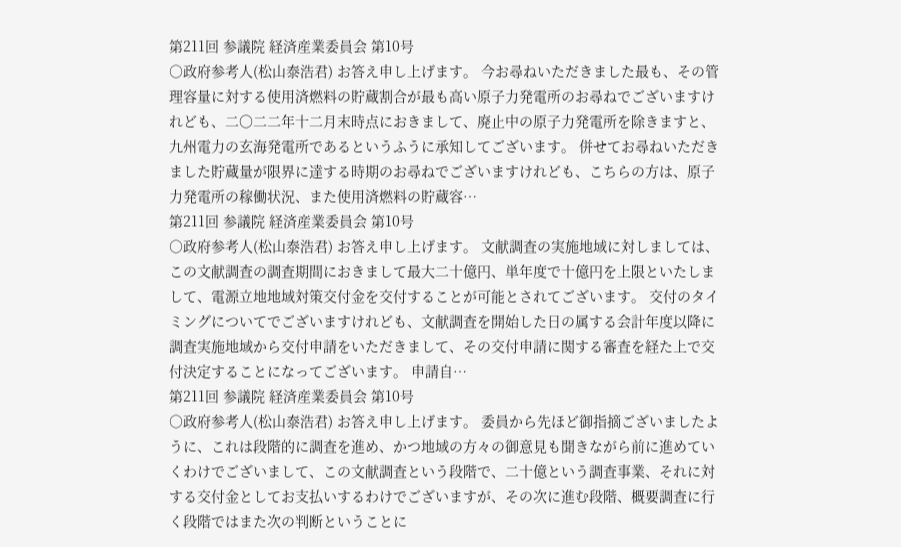第211回 参議院 経済産業委員会 第10号
○政府参考人(松山泰浩君) お答え申し上げます。 今お尋ねいただきました最も、その管理容量に対する使用済燃料の貯蔵割合が最も高い原子力発電所のお尋ねでございますけれども、二〇二二年十二月末時点におきまして、廃止中の原子力発電所を除きますと、九州電力の玄海発電所であるというふうに承知してございます。 併せてお尋ねいただきました貯蔵量が限界に達する時期のお尋ねでございますけれども、こちらの方は、原子力発電所の稼働状況、また使用済燃料の貯蔵容…
第211回 参議院 経済産業委員会 第10号
○政府参考人(松山泰浩君) お答え申し上げます。 文献調査の実施地域に対しましては、この文献調査の調査期間におきまして最大二十億円、単年度で十億円を上限といたしまして、電源立地地域対策交付金を交付することが可能とされてございます。 交付のタイミングについてでございますけれども、文献調査を開始した日の属する会計年度以降に調査実施地域から交付申請をいただきまして、その交付申請に関する審査を経た上で交付決定することになってございます。 申請自…
第211回 参議院 経済産業委員会 第10号
○政府参考人(松山泰浩君) お答え申し上げます。 委員から先ほど御指摘ございましたように、これは段階的に調査を進め、かつ地域の方々の御意見も聞きながら前に進めていくわけでございまして、この文献調査という段階で、二十億という調査事業、それに対する交付金としてお支払いするわけでございますが、その次に進む段階、概要調査に行く段階ではまた次の判断ということに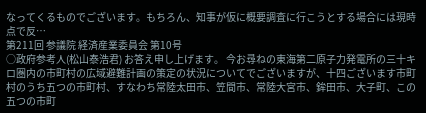なってくるものでございます。もちろん、知事が仮に概要調査に行こうとする場合には現時点で反…
第211回 参議院 経済産業委員会 第10号
○政府参考人(松山泰浩君) お答え申し上げます。 今お尋ねの東海第二原子力発電所の三十キロ圏内の市町村の広域避難計画の策定の状況についてでございますが、十四ございます市町村のうち五つの市町村、すなわち常陸太田市、笠間市、常陸大宮市、鉾田市、大子町、この五つの市町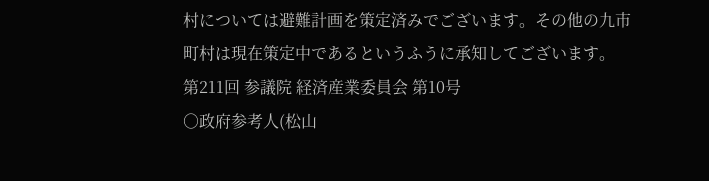村については避難計画を策定済みでございます。その他の九市町村は現在策定中であるというふうに承知してございます。
第211回 参議院 経済産業委員会 第10号
○政府参考人(松山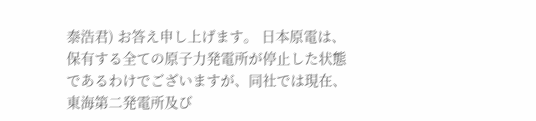泰浩君) お答え申し上げます。 日本原電は、保有する全ての原子力発電所が停止した状態であるわけでございますが、同社では現在、東海第二発電所及び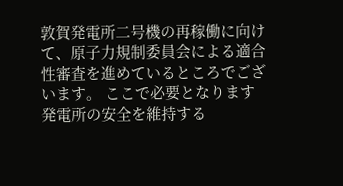敦賀発電所二号機の再稼働に向けて、原子力規制委員会による適合性審査を進めているところでございます。 ここで必要となります発電所の安全を維持する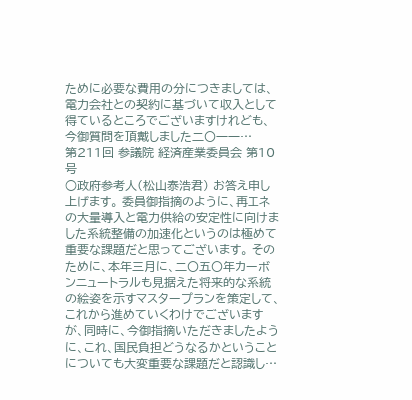ために必要な費用の分につきましては、電力会社との契約に基づいて収入として得ているところでございますけれども、今御質問を頂戴しました二〇一一…
第211回 参議院 経済産業委員会 第10号
○政府参考人(松山泰浩君) お答え申し上げます。 委員御指摘のように、再エネの大量導入と電力供給の安定性に向けました系統整備の加速化というのは極めて重要な課題だと思ってございます。 そのために、本年三月に、二〇五〇年カーボンニュートラルも見据えた将来的な系統の絵姿を示すマスタープランを策定して、これから進めていくわけでございますが、同時に、今御指摘いただきましたように、これ、国民負担どうなるかということについても大変重要な課題だと認識し…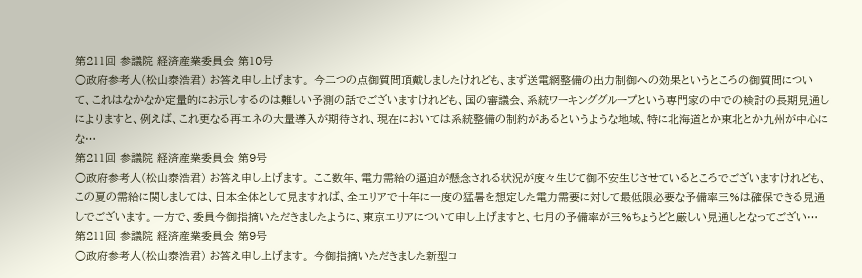第211回 参議院 経済産業委員会 第10号
○政府参考人(松山泰浩君) お答え申し上げます。 今二つの点御質問頂戴しましたけれども、まず送電網整備の出力制御への効果というところの御質問について、これはなかなか定量的にお示しするのは難しい予測の話でございますけれども、国の審議会、系統ワーキンググループという専門家の中での検討の長期見通しによりますと、例えば、これ更なる再エネの大量導入が期待され、現在においては系統整備の制約があるというような地域、特に北海道とか東北とか九州が中心にな…
第211回 参議院 経済産業委員会 第9号
○政府参考人(松山泰浩君) お答え申し上げます。 ここ数年、電力需給の逼迫が懸念される状況が度々生じて御不安生じさせているところでございますけれども、この夏の需給に関しましては、日本全体として見ますれば、全エリアで十年に一度の猛暑を想定した電力需要に対して最低限必要な予備率三%は確保できる見通しでございます。一方で、委員今御指摘いただきましたように、東京エリアについて申し上げますと、七月の予備率が三%ちょうどと厳しい見通しとなってござい…
第211回 参議院 経済産業委員会 第9号
○政府参考人(松山泰浩君) お答え申し上げます。 今御指摘いただきました新型コ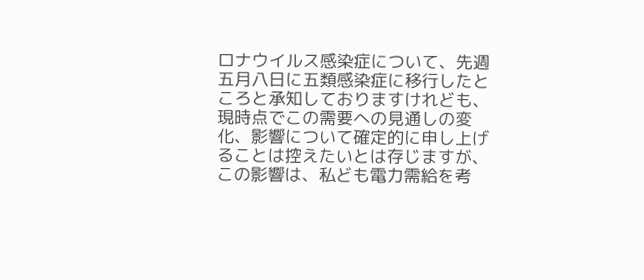ロナウイルス感染症について、先週五月八日に五類感染症に移行したところと承知しておりますけれども、現時点でこの需要への見通しの変化、影響について確定的に申し上げることは控えたいとは存じますが、この影響は、私ども電力需給を考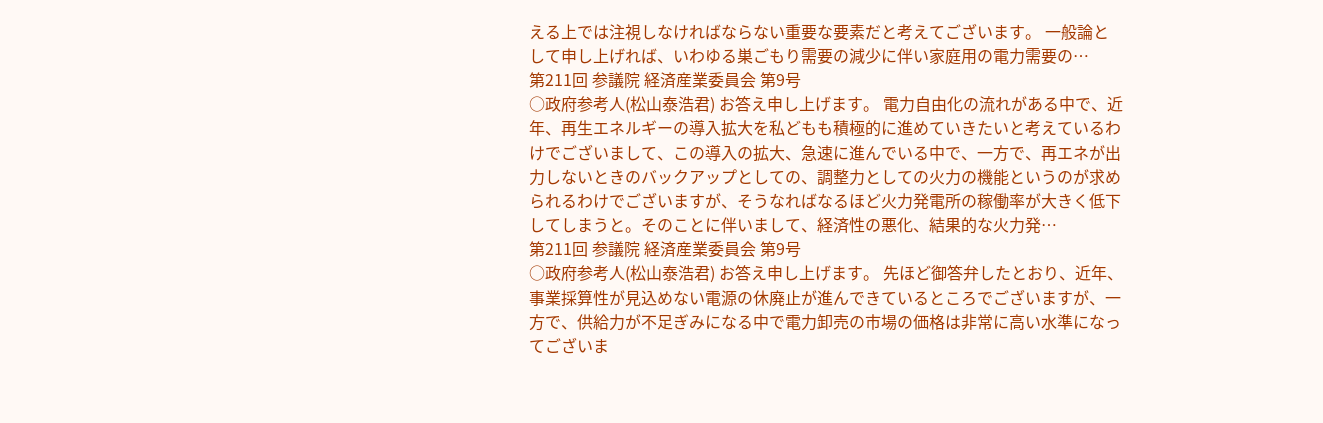える上では注視しなければならない重要な要素だと考えてございます。 一般論として申し上げれば、いわゆる巣ごもり需要の減少に伴い家庭用の電力需要の…
第211回 参議院 経済産業委員会 第9号
○政府参考人(松山泰浩君) お答え申し上げます。 電力自由化の流れがある中で、近年、再生エネルギーの導入拡大を私どもも積極的に進めていきたいと考えているわけでございまして、この導入の拡大、急速に進んでいる中で、一方で、再エネが出力しないときのバックアップとしての、調整力としての火力の機能というのが求められるわけでございますが、そうなればなるほど火力発電所の稼働率が大きく低下してしまうと。そのことに伴いまして、経済性の悪化、結果的な火力発…
第211回 参議院 経済産業委員会 第9号
○政府参考人(松山泰浩君) お答え申し上げます。 先ほど御答弁したとおり、近年、事業採算性が見込めない電源の休廃止が進んできているところでございますが、一方で、供給力が不足ぎみになる中で電力卸売の市場の価格は非常に高い水準になってございま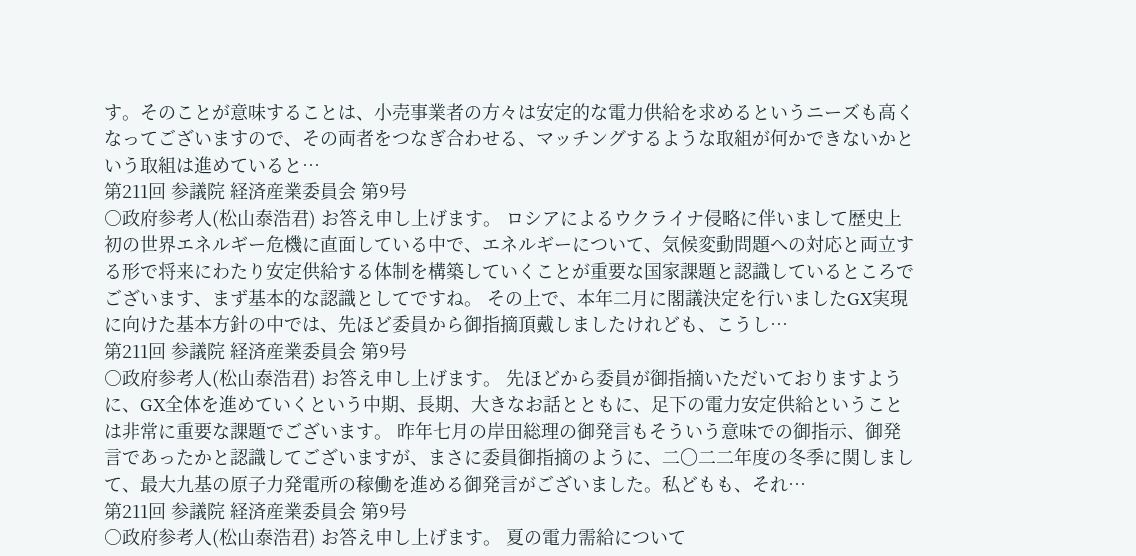す。そのことが意味することは、小売事業者の方々は安定的な電力供給を求めるというニーズも高くなってございますので、その両者をつなぎ合わせる、マッチングするような取組が何かできないかという取組は進めていると…
第211回 参議院 経済産業委員会 第9号
○政府参考人(松山泰浩君) お答え申し上げます。 ロシアによるウクライナ侵略に伴いまして歴史上初の世界エネルギー危機に直面している中で、エネルギーについて、気候変動問題への対応と両立する形で将来にわたり安定供給する体制を構築していくことが重要な国家課題と認識しているところでございます、まず基本的な認識としてですね。 その上で、本年二月に閣議決定を行いましたGX実現に向けた基本方針の中では、先ほど委員から御指摘頂戴しましたけれども、こうし…
第211回 参議院 経済産業委員会 第9号
○政府参考人(松山泰浩君) お答え申し上げます。 先ほどから委員が御指摘いただいておりますように、GX全体を進めていくという中期、長期、大きなお話とともに、足下の電力安定供給ということは非常に重要な課題でございます。 昨年七月の岸田総理の御発言もそういう意味での御指示、御発言であったかと認識してございますが、まさに委員御指摘のように、二〇二二年度の冬季に関しまして、最大九基の原子力発電所の稼働を進める御発言がございました。私どもも、それ…
第211回 参議院 経済産業委員会 第9号
○政府参考人(松山泰浩君) お答え申し上げます。 夏の電力需給について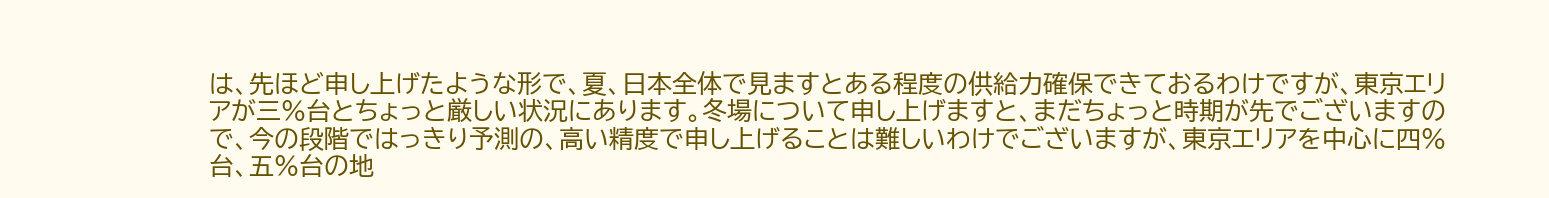は、先ほど申し上げたような形で、夏、日本全体で見ますとある程度の供給力確保できておるわけですが、東京エリアが三%台とちょっと厳しい状況にあります。冬場について申し上げますと、まだちょっと時期が先でございますので、今の段階ではっきり予測の、高い精度で申し上げることは難しいわけでございますが、東京エリアを中心に四%台、五%台の地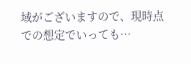域がございますので、現時点での想定でいっても…